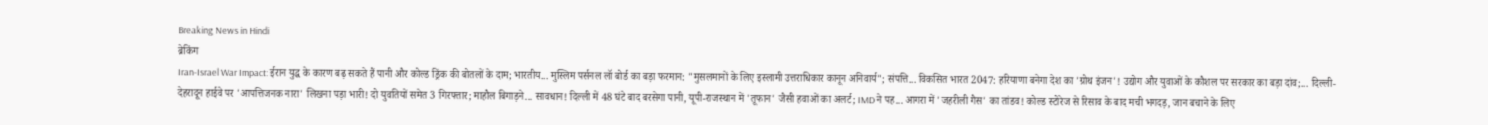Breaking News in Hindi
ब्रेकिंग
Iran-Israel War Impact: ईरान युद्ध के कारण बढ़ सकते हैं पानी और कोल्ड ड्रिंक की बोतलों के दाम; भारतीय... मुस्लिम पर्सनल लॉ बोर्ड का बड़ा फरमान: "मुसलमानों के लिए इस्लामी उत्तराधिकार कानून अनिवार्य"; संपत्ति... विकसित भारत 2047: हरियाणा बनेगा देश का 'ग्रोथ इंजन'! उद्योग और युवाओं के कौशल पर सरकार का बड़ा दांव;... दिल्ली-देहरादून हाईवे पर 'आपत्तिजनक नारा' लिखना पड़ा भारी! दो युवतियों समेत 3 गिरफ्तार; माहौल बिगाड़ने... सावधान! दिल्ली में 48 घंटे बाद बरसेगा पानी, यूपी-राजस्थान में 'तूफान' जैसी हवाओं का अलर्ट; IMD ने पह... आगरा में 'जहरीली गैस' का तांडव! कोल्ड स्टोरेज से रिसाव के बाद मची भगदड़, जान बचाने के लिए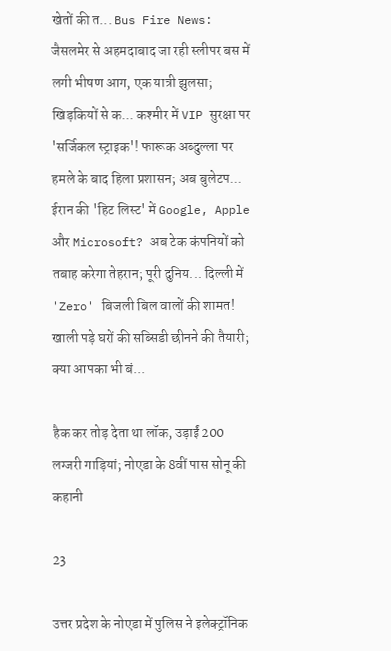खेतों की त... Bus Fire News: जैसलमेर से अहमदाबाद जा रही स्लीपर बस में लगी भीषण आग, एक यात्री झुलसा; खिड़कियों से क... कश्मीर में VIP सुरक्षा पर 'सर्जिकल स्ट्राइक'! फारूक अब्दुल्ला पर हमले के बाद हिला प्रशासन; अब बुलेटप... ईरान की 'हिट लिस्ट' में Google, Apple और Microsoft? अब टेक कंपनियों को तबाह करेगा तेहरान; पूरी दुनिय... दिल्ली में 'Zero' बिजली बिल वालों की शामत! खाली पड़े घरों की सब्सिडी छीनने की तैयारी; क्या आपका भी बं...

हैक कर तोड़ देता था लॉक, उड़ाईं 200 लग्जरी गाड़ियां; नोएडा के 8वीं पास सोनू की कहानी

23

उत्तर प्रदेश के नोएडा में पुलिस ने इलेक्ट्रॉनिक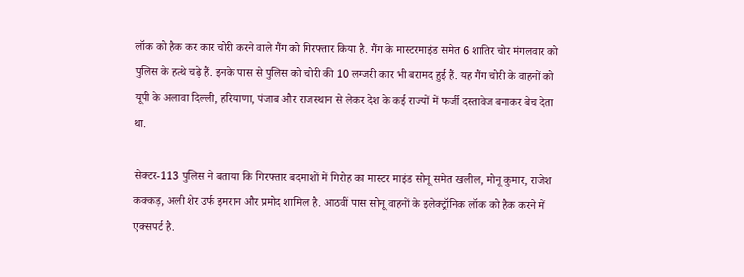लॉक को हैक कर कार चोरी करने वाले गैंग को गिरफ्तार किया है. गैंग के मास्टरमाइंड समेत 6 शातिर चोर मंगलवार को पुलिस के हत्थे चढ़े हैं. इनके पास से पुलिस को चोरी की 10 लग्जरी कार भी बरामद हुई हैं. यह गैंग चोरी के वाहनों को यूपी के अलावा दिल्ली, हरियाणा, पंजाब और राजस्थान से लेकर देश के कई राज्यों में फर्जी दस्तावेज बनाकर बेच देता था.

सेक्टर-113 पुलिस ने बताया कि गिरफ्तार बदमाशों में गिरोह का मास्टर माइंड सोनू समेत खलील, मोनू कुमार, राजेश कक्कड़, अली शेर उर्फ इमरान और प्रमोद शामिल है. आठवीं पास सोनू वाहनों के इलेक्ट्रॉनिक लॉक को हैक करने में एक्सपर्ट है.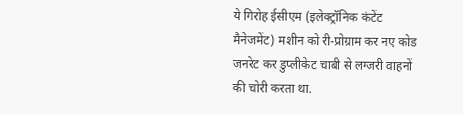ये गिरोह ईसीएम (इलेक्ट्रॉनिक कंटेंट मैनेजमेंट) मशीन को री-प्रोग्राम कर नए कोड जनरेट कर डुप्लीकेट चाबी से लग्जरी वाहनों की चोरी करता था.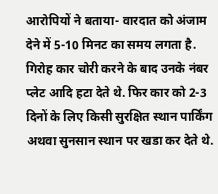आरोपियों ने बताया- वारदात को अंजाम देने में 5-10 मिनट का समय लगता है. गिरोह कार चोरी करने के बाद उनके नंबर प्लेट आदि हटा देते थे. फिर कार को 2-3 दिनों के लिए किसी सुरक्षित स्थान पार्किंग अथवा सुनसान स्थान पर खडा कर देते थे.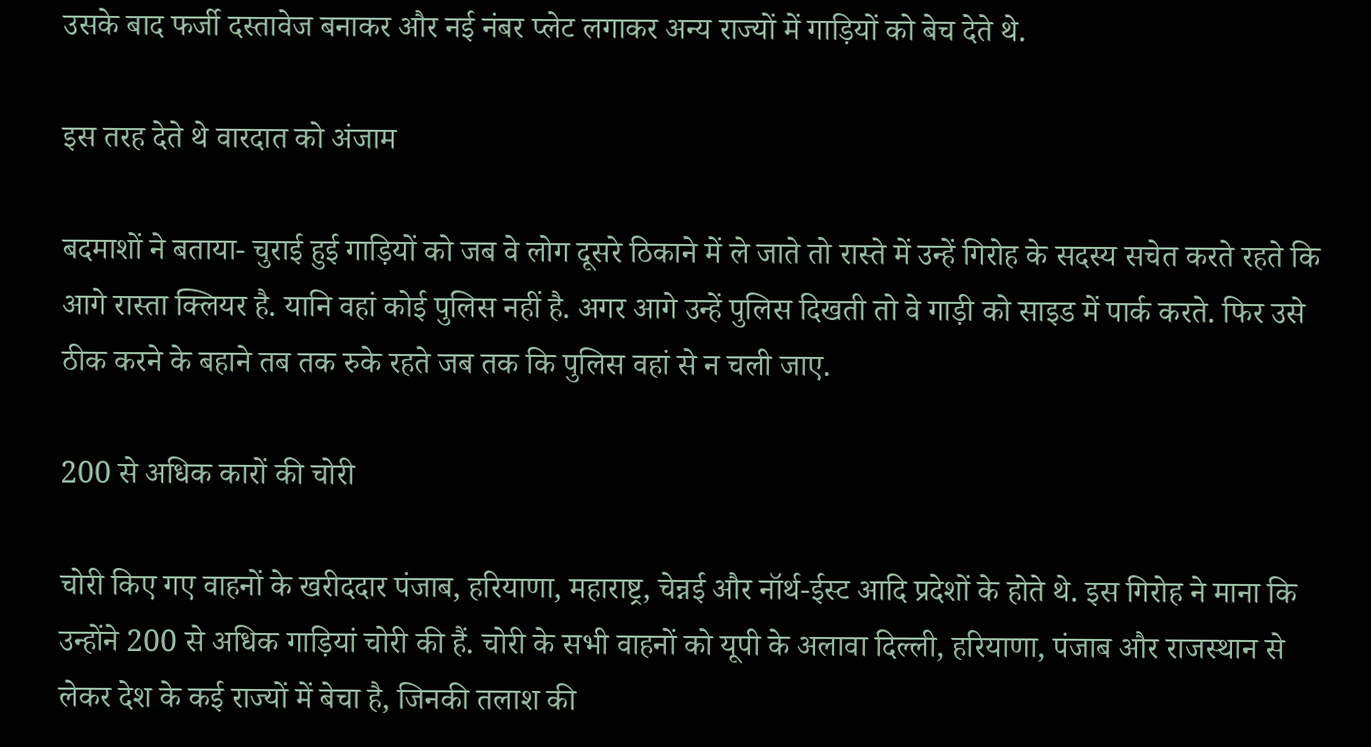उसके बाद फर्जी दस्तावेज बनाकर और नई नंबर प्लेट लगाकर अन्य राज्यों में गाड़ियों को बेच देते थे.

इस तरह देते थे वारदात को अंजाम

बदमाशों ने बताया- चुराई हुई गाड़ियों को जब वे लोग दूसरे ठिकाने में ले जाते तो रास्ते में उन्हें गिरोह के सदस्य सचेत करते रहते कि आगे रास्ता क्लियर है. यानि वहां कोई पुलिस नहीं है. अगर आगे उन्हें पुलिस दिखती तो वे गाड़ी को साइड में पार्क करते. फिर उसे ठीक करने के बहाने तब तक रुके रहते जब तक कि पुलिस वहां से न चली जाए.

200 से अधिक कारों की चोरी

चोरी किए गए वाहनों के खरीददार पंजाब, हरियाणा, महाराष्ट्र, चेन्नई और नॉर्थ-ईस्ट आदि प्रदेशों के होते थे. इस गिरोह ने माना कि उन्होंने 200 से अधिक गाड़ियां चोरी की हैं. चोरी के सभी वाहनों को यूपी के अलावा दिल्ली, हरियाणा, पंजाब और राजस्थान से लेकर देश के कई राज्यों में बेचा है, जिनकी तलाश की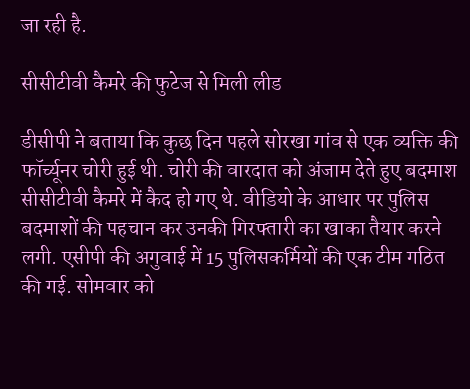जा रही है.

सीसीटीवी कैमरे की फुटेज से मिली लीड

डीसीपी ने बताया कि कुछ दिन पहले सोरखा गांव से एक व्यक्ति की फॉर्च्यूनर चोरी हुई थी. चोरी की वारदात को अंजाम देते हुए बदमाश सीसीटीवी कैमरे में कैद हो गए थे. वीडियो के आधार पर पुलिस बदमाशों की पहचान कर उनकी गिरफ्तारी का खाका तैयार करने लगी. एसीपी की अगुवाई में 15 पुलिसकर्मियों की एक टीम गठित की गई. सोमवार को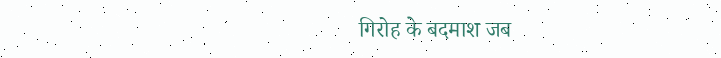गिरोह के बदमाश जब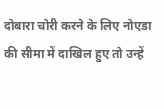दोबारा चोरी करने के लिए नोएडा की सीमा में दाखिल हुए तो उन्हें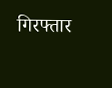गिरफ्तार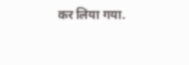कर लिया गया.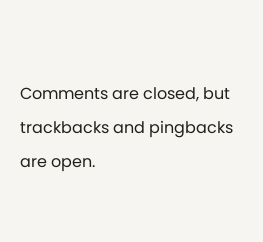Comments are closed, but trackbacks and pingbacks are open.